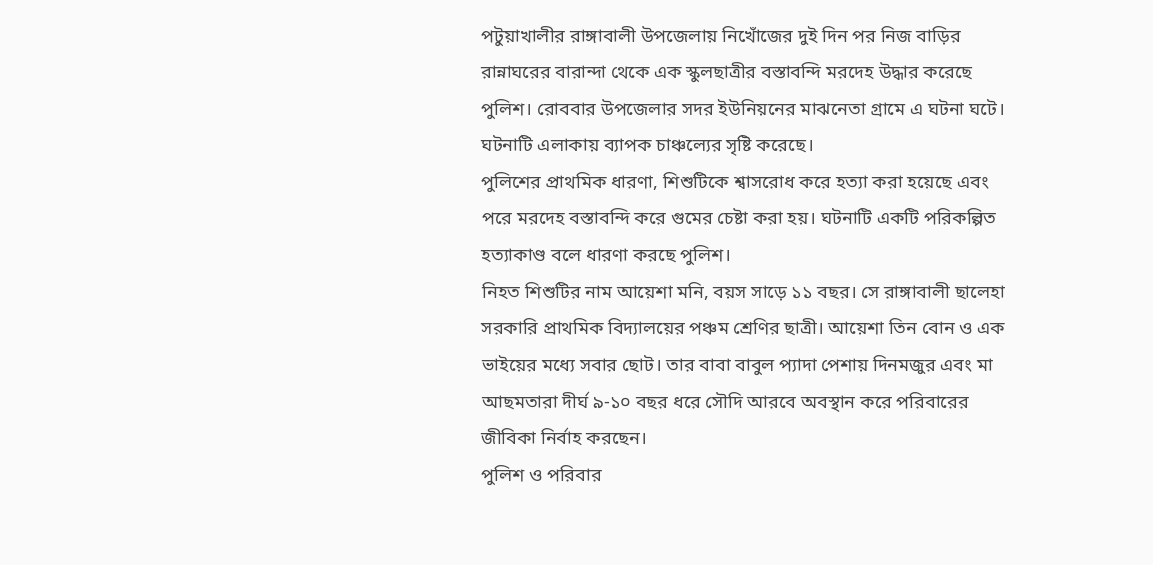পটুয়াখালীর রাঙ্গাবালী উপজেলায় নিখোঁজের দুই দিন পর নিজ বাড়ির রান্নাঘরের বারান্দা থেকে এক স্কুলছাত্রীর বস্তাবন্দি মরদেহ উদ্ধার করেছে পুলিশ। রোববার উপজেলার সদর ইউনিয়নের মাঝনেতা গ্রামে এ ঘটনা ঘটে। ঘটনাটি এলাকায় ব্যাপক চাঞ্চল্যের সৃষ্টি করেছে।
পুলিশের প্রাথমিক ধারণা, শিশুটিকে শ্বাসরোধ করে হত্যা করা হয়েছে এবং পরে মরদেহ বস্তাবন্দি করে গুমের চেষ্টা করা হয়। ঘটনাটি একটি পরিকল্পিত হত্যাকাণ্ড বলে ধারণা করছে পুলিশ।
নিহত শিশুটির নাম আয়েশা মনি, বয়স সাড়ে ১১ বছর। সে রাঙ্গাবালী ছালেহা সরকারি প্রাথমিক বিদ্যালয়ের পঞ্চম শ্রেণির ছাত্রী। আয়েশা তিন বোন ও এক ভাইয়ের মধ্যে সবার ছোট। তার বাবা বাবুল প্যাদা পেশায় দিনমজুর এবং মা আছমতারা দীর্ঘ ৯-১০ বছর ধরে সৌদি আরবে অবস্থান করে পরিবারের জীবিকা নির্বাহ করছেন।
পুলিশ ও পরিবার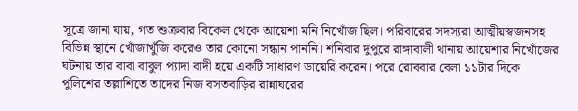সূত্রে জানা যায়, গত শুক্রবার বিকেল থেকে আয়েশা মনি নিখোঁজ ছিল। পরিবারের সদস্যরা আত্মীয়স্বজনসহ বিভিন্ন স্থানে খোঁজাখুঁজি করেও তার কোনো সন্ধান পাননি। শনিবার দুপুরে রাঙ্গাবালী থানায় আয়েশার নিখোঁজের ঘটনায় তার বাবা বাবুল প্যাদা বাদী হয়ে একটি সাধারণ ডায়েরি করেন। পরে রোববার বেলা ১১টার দিকে পুলিশের তল্লাশিতে তাদের নিজ বসতবাড়ির রান্নাঘরের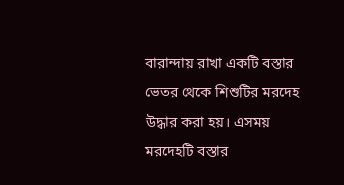বারান্দায় রাখা একটি বস্তার ভেতর থেকে শিশুটির মরদেহ উদ্ধার করা হয়। এসময় মরদেহটি বস্তার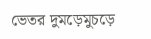ভেতর দুমড়েমুচড়ে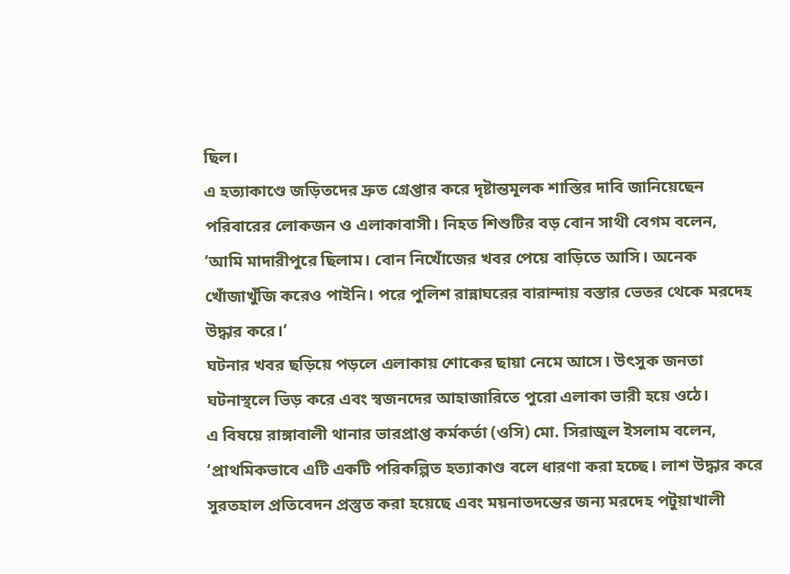ছিল।
এ হত্যাকাণ্ডে জড়িতদের দ্রুত গ্রেপ্তার করে দৃষ্টান্তমূলক শাস্তির দাবি জানিয়েছেন পরিবারের লোকজন ও এলাকাবাসী। নিহত শিশুটির বড় বোন সাথী বেগম বলেন,
‘আমি মাদারীপুরে ছিলাম। বোন নিখোঁজের খবর পেয়ে বাড়িতে আসি। অনেক খোঁজাখুঁজি করেও পাইনি। পরে পুলিশ রান্নাঘরের বারান্দায় বস্তার ভেতর থেকে মরদেহ উদ্ধার করে।’
ঘটনার খবর ছড়িয়ে পড়লে এলাকায় শোকের ছায়া নেমে আসে। উৎসুক জনতা ঘটনাস্থলে ভিড় করে এবং স্বজনদের আহাজারিতে পুরো এলাকা ভারী হয়ে ওঠে।
এ বিষয়ে রাঙ্গাবালী থানার ভারপ্রাপ্ত কর্মকর্তা (ওসি) মো. সিরাজুল ইসলাম বলেন, ‘প্রাথমিকভাবে এটি একটি পরিকল্পিত হত্যাকাণ্ড বলে ধারণা করা হচ্ছে। লাশ উদ্ধার করে সুরতহাল প্রতিবেদন প্রস্তুত করা হয়েছে এবং ময়নাতদন্তের জন্য মরদেহ পটুয়াখালী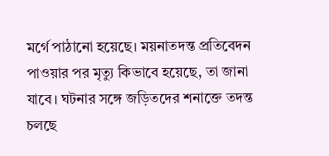মর্গে পাঠানো হয়েছে। ময়নাতদন্ত প্রতিবেদন পাওয়ার পর মৃত্যু কিভাবে হয়েছে, তা জানা যাবে। ঘটনার সঙ্গে জড়িতদের শনাক্তে তদন্ত চলছে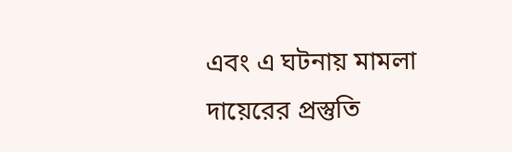এবং এ ঘটনায় মামলা দায়েরের প্রস্তুতি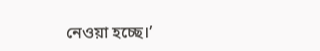নেওয়া হচ্ছে।’